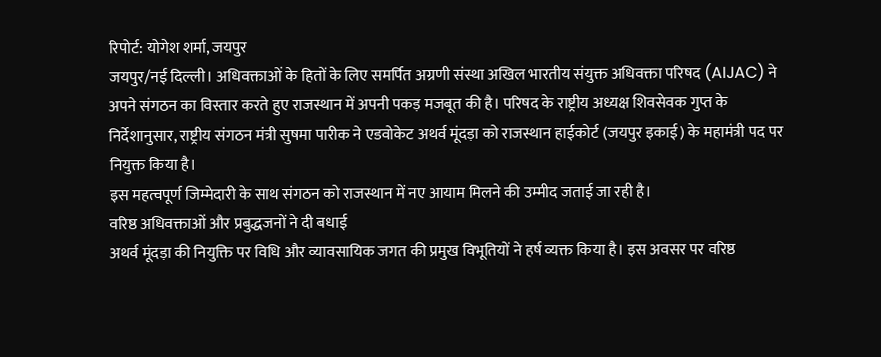रिपोर्ट: योगेश शर्मा, जयपुर
जयपुर/नई दिल्ली। अधिवक्ताओं के हितों के लिए समर्पित अग्रणी संस्था अखिल भारतीय संयुक्त अधिवक्ता परिषद (AIJAC) ने अपने संगठन का विस्तार करते हुए राजस्थान में अपनी पकड़ मजबूत की है। परिषद के राष्ट्रीय अध्यक्ष शिवसेवक गुप्त के निर्देशानुसार, राष्ट्रीय संगठन मंत्री सुषमा पारीक ने एडवोकेट अथर्व मूंदड़ा को राजस्थान हाईकोर्ट (जयपुर इकाई) के महामंत्री पद पर नियुक्त किया है।
इस महत्वपूर्ण जिम्मेदारी के साथ संगठन को राजस्थान में नए आयाम मिलने की उम्मीद जताई जा रही है।
वरिष्ठ अधिवक्ताओं और प्रबुद्धजनों ने दी बधाई
अथर्व मूंदड़ा की नियुक्ति पर विधि और व्यावसायिक जगत की प्रमुख विभूतियों ने हर्ष व्यक्त किया है। इस अवसर पर वरिष्ठ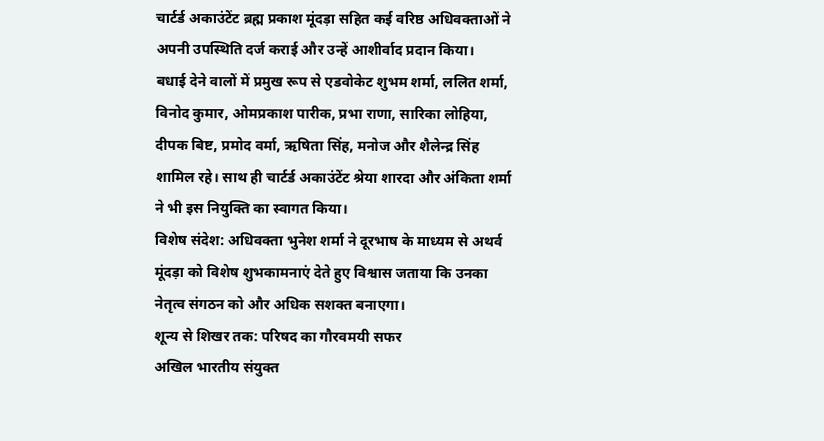चार्टर्ड अकाउंटेंट ब्रह्म प्रकाश मूंदड़ा सहित कई वरिष्ठ अधिवक्ताओं ने अपनी उपस्थिति दर्ज कराई और उन्हें आशीर्वाद प्रदान किया।
बधाई देने वालों में प्रमुख रूप से एडवोकेट शुभम शर्मा, ललित शर्मा, विनोद कुमार, ओमप्रकाश पारीक, प्रभा राणा, सारिका लोहिया, दीपक बिष्ट, प्रमोद वर्मा, ऋषिता सिंह, मनोज और शैलेन्द्र सिंह शामिल रहे। साथ ही चार्टर्ड अकाउंटेंट श्रेया शारदा और अंकिता शर्मा ने भी इस नियुक्ति का स्वागत किया।
विशेष संदेश: अधिवक्ता भुनेश शर्मा ने दूरभाष के माध्यम से अथर्व मूंदड़ा को विशेष शुभकामनाएं देते हुए विश्वास जताया कि उनका नेतृत्व संगठन को और अधिक सशक्त बनाएगा।
शून्य से शिखर तक: परिषद का गौरवमयी सफर
अखिल भारतीय संयुक्त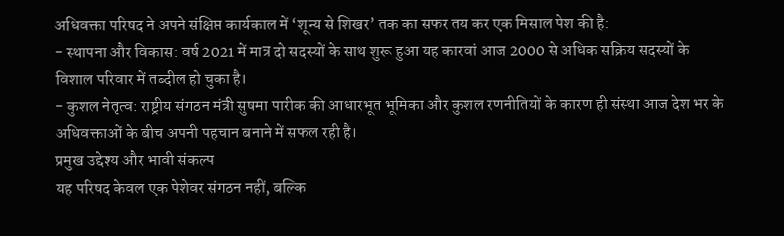अधिवक्ता परिषद ने अपने संक्षिप्त कार्यकाल में ‘शून्य से शिखर’ तक का सफर तय कर एक मिसाल पेश की है:
- स्थापना और विकास: वर्ष 2021 में मात्र दो सदस्यों के साथ शुरू हुआ यह कारवां आज 2000 से अधिक सक्रिय सदस्यों के विशाल परिवार में तब्दील हो चुका है।
- कुशल नेतृत्व: राष्ट्रीय संगठन मंत्री सुषमा पारीक की आधारभूत भूमिका और कुशल रणनीतियों के कारण ही संस्था आज देश भर के अधिवक्ताओं के बीच अपनी पहचान बनाने में सफल रही है।
प्रमुख उद्देश्य और भावी संकल्प
यह परिषद केवल एक पेशेवर संगठन नहीं, बल्कि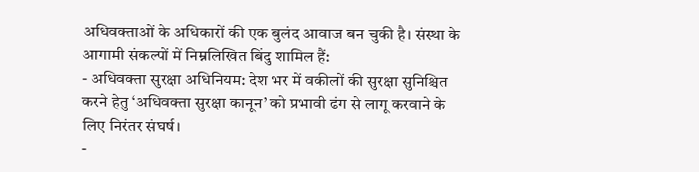अधिवक्ताओं के अधिकारों की एक बुलंद आवाज बन चुकी है। संस्था के आगामी संकल्पों में निम्नलिखित बिंदु शामिल हैं:
- अधिवक्ता सुरक्षा अधिनियम: देश भर में वकीलों की सुरक्षा सुनिश्चित करने हेतु ‘अधिवक्ता सुरक्षा कानून’ को प्रभावी ढंग से लागू करवाने के लिए निरंतर संघर्ष।
-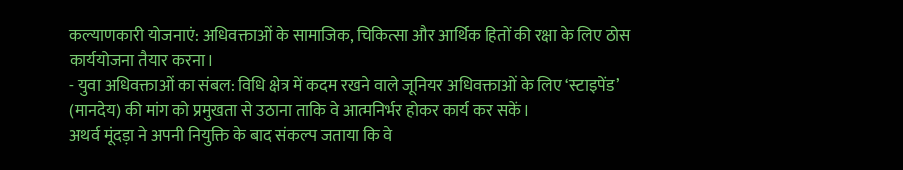कल्याणकारी योजनाएं: अधिवक्ताओं के सामाजिक, चिकित्सा और आर्थिक हितों की रक्षा के लिए ठोस कार्ययोजना तैयार करना।
- युवा अधिवक्ताओं का संबल: विधि क्षेत्र में कदम रखने वाले जूनियर अधिवक्ताओं के लिए ‘स्टाइपेंड’ (मानदेय) की मांग को प्रमुखता से उठाना ताकि वे आत्मनिर्भर होकर कार्य कर सकें।
अथर्व मूंदड़ा ने अपनी नियुक्ति के बाद संकल्प जताया कि वे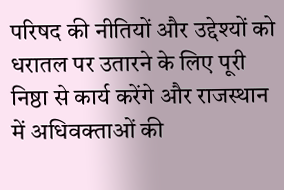परिषद की नीतियों और उद्देश्यों को धरातल पर उतारने के लिए पूरी निष्ठा से कार्य करेंगे और राजस्थान में अधिवक्ताओं की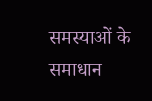समस्याओं के समाधान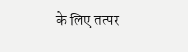के लिए तत्पर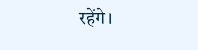रहेंगे।